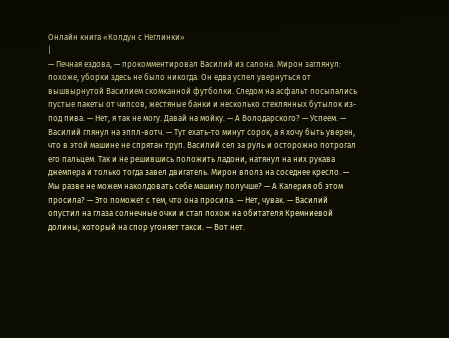Онлайн книга «Колдун с Неглинки»
|
— Печная ездова, — прокомментировал Василий из салона. Мирон заглянул: похоже, уборки здесь не было никогда. Он едва успел увернуться от вышвырнутой Василием скомканной футболки. Следом на асфальт посыпались пустые пакеты от чипсов, жестяные банки и несколько стеклянных бутылок из-под пива. — Нет, я так не могу. Давай на мойку. — А Володарского? — Успеем. — Василий глянул на эппл-вотч. — Тут ехать-то минут сорок, а я хочу быть уверен, что в этой машине не спрятан труп. Василий сел за руль и осторожно потрогал его пальцем. Так и не решившись положить ладони, натянул на них рукава джемпера и только тогда завел двигатель. Мирон вполз на соседнее кресло. — Мы разве не можем наколдовать себе машину получше? — А Калерия об этом просила? — Это поможет с тем, что она просила. — Нет, чувак. — Василий опустил на глаза солнечные очки и стал похож на обитателя Кремниевой долины, который на спор угоняет такси. — Вот нет.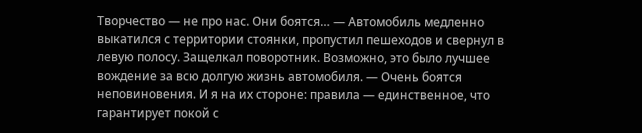Творчество — не про нас. Они боятся… — Автомобиль медленно выкатился с территории стоянки, пропустил пешеходов и свернул в левую полосу. Защелкал поворотник. Возможно, это было лучшее вождение за всю долгую жизнь автомобиля. — Очень боятся неповиновения. И я на их стороне: правила — единственное, что гарантирует покой с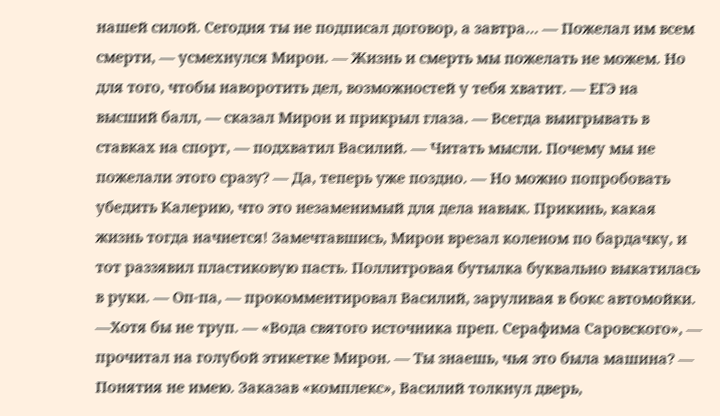нашей силой. Сегодня ты не подписал договор, а завтра… — Пожелал им всем смерти, — усмехнулся Мирон. — Жизнь и смерть мы пожелать не можем. Но для того, чтобы наворотить дел, возможностей у тебя хватит. — ЕГЭ на высший балл, — сказал Мирон и прикрыл глаза. — Всегда выигрывать в ставках на спорт, — подхватил Василий. — Читать мысли. Почему мы не пожелали этого сразу? — Да, теперь уже поздно. — Но можно попробовать убедить Калерию, что это незаменимый для дела навык. Прикинь, какая жизнь тогда начнется! Замечтавшись, Мирон врезал коленом по бардачку, и тот раззявил пластиковую пасть. Поллитровая бутылка буквально выкатилась в руки. — Оп-па, — прокомментировал Василий, заруливая в бокс автомойки. —Хотя бы не труп. — «Вода святого источника преп. Серафима Саровского», — прочитал на голубой этикетке Мирон. — Ты знаешь, чья это была машина? — Понятия не имею. Заказав «комплекс», Василий толкнул дверь,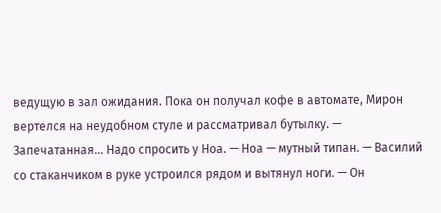ведущую в зал ожидания. Пока он получал кофе в автомате, Мирон вертелся на неудобном стуле и рассматривал бутылку. — Запечатанная… Надо спросить у Ноа. — Ноа — мутный типан. — Василий со стаканчиком в руке устроился рядом и вытянул ноги. — Он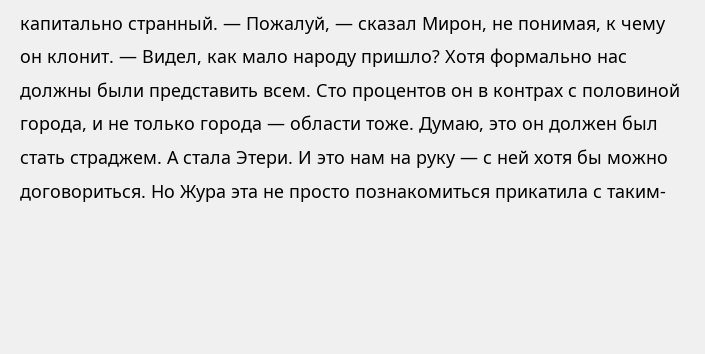капитально странный. — Пожалуй, — сказал Мирон, не понимая, к чему он клонит. — Видел, как мало народу пришло? Хотя формально нас должны были представить всем. Сто процентов он в контрах с половиной города, и не только города — области тоже. Думаю, это он должен был стать страджем. А стала Этери. И это нам на руку — с ней хотя бы можно договориться. Но Жура эта не просто познакомиться прикатила с таким-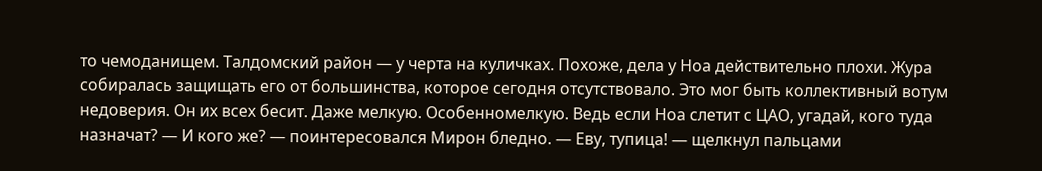то чемоданищем. Талдомский район — у черта на куличках. Похоже, дела у Ноа действительно плохи. Жура собиралась защищать его от большинства, которое сегодня отсутствовало. Это мог быть коллективный вотум недоверия. Он их всех бесит. Даже мелкую. Особенномелкую. Ведь если Ноа слетит с ЦАО, угадай, кого туда назначат? — И кого же? — поинтересовался Мирон бледно. — Еву, тупица! — щелкнул пальцами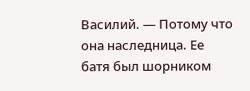Василий. — Потому что она наследница. Ее батя был шорником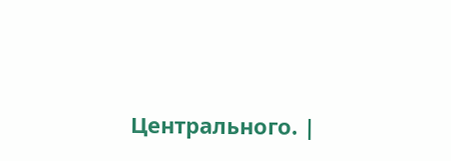Центрального. |